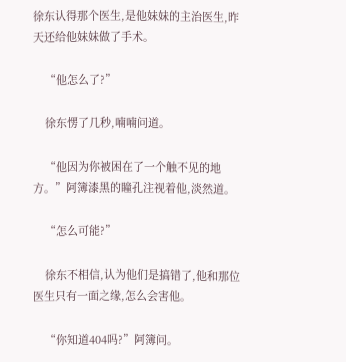徐东认得那个医生,是他妹妹的主治医生,昨天还给他妹妹做了手术。

    “他怎么了?”

    徐东愣了几秒,喃喃问道。

    “他因为你被困在了一个触不见的地方。”阿簿漆黑的瞳孔注视着他,淡然道。

    “怎么可能?”

    徐东不相信,认为他们是搞错了,他和那位医生只有一面之缘,怎么会害他。

    “你知道404吗?”阿簿问。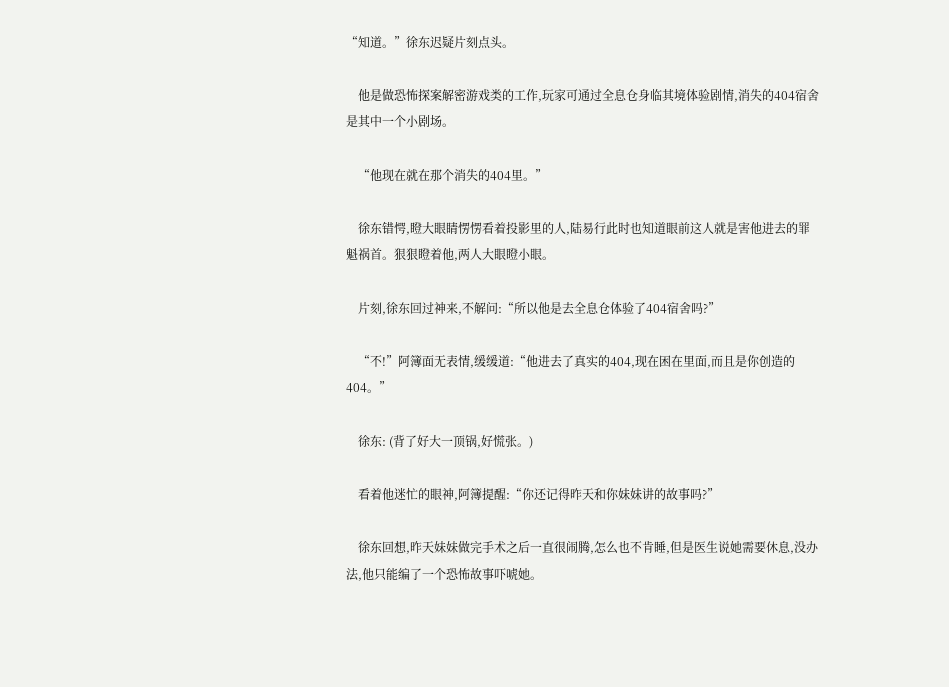“知道。”徐东迟疑片刻点头。

    他是做恐怖探案解密游戏类的工作,玩家可通过全息仓身临其境体验剧情,消失的404宿舍是其中一个小剧场。

    “他现在就在那个消失的404里。”

    徐东错愕,瞪大眼睛愣愣看着投影里的人,陆易行此时也知道眼前这人就是害他进去的罪魁祸首。狠狠瞪着他,两人大眼瞪小眼。

    片刻,徐东回过神来,不解问:“所以他是去全息仓体验了404宿舍吗?”

    “不!”阿簿面无表情,缓缓道:“他进去了真实的404,现在困在里面,而且是你创造的404。”

    徐东: (背了好大一顶锅,好慌张。)

    看着他迷忙的眼神,阿簿提醒:“你还记得昨天和你妹妹讲的故事吗?”

    徐东回想,昨天妹妹做完手术之后一直很闹腾,怎么也不肯睡,但是医生说她需要休息,没办法,他只能编了一个恐怖故事吓唬她。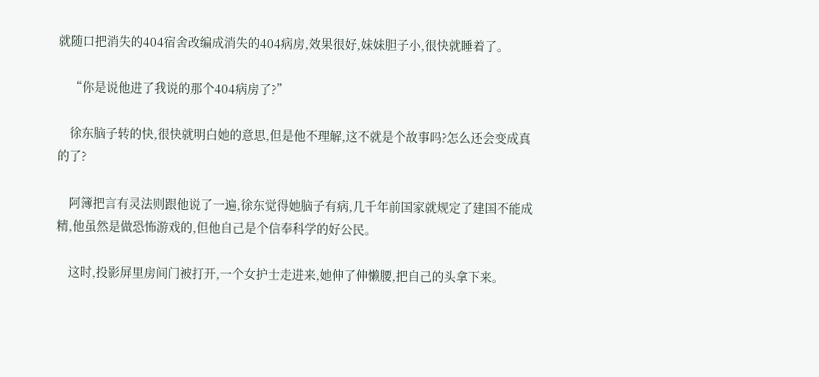就随口把消失的404宿舍改编成消失的404病房,效果很好,妹妹胆子小,很快就睡着了。

    “你是说他进了我说的那个404病房了?”

    徐东脑子转的快,很快就明白她的意思,但是他不理解,这不就是个故事吗?怎么还会变成真的了?

    阿簿把言有灵法则跟他说了一遍,徐东觉得她脑子有病,几千年前国家就规定了建国不能成精,他虽然是做恐怖游戏的,但他自己是个信奉科学的好公民。

    这时,投影屏里房间门被打开,一个女护士走进来,她伸了伸懒腰,把自己的头拿下来。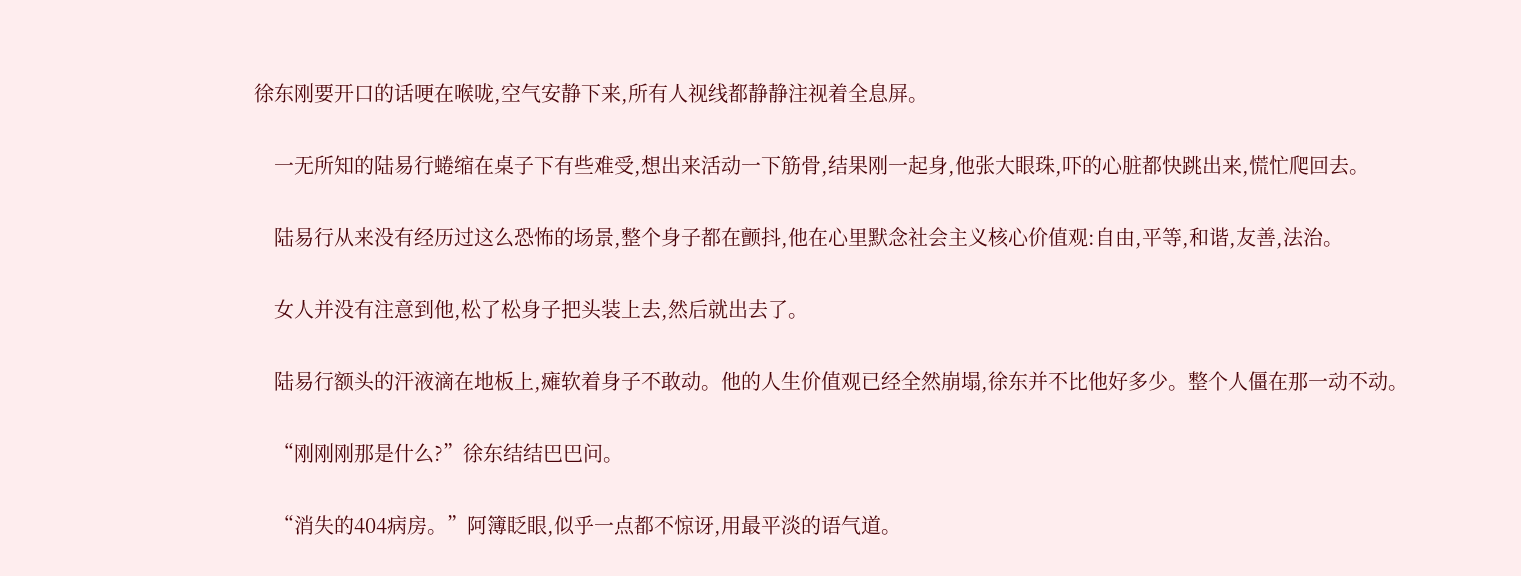徐东刚要开口的话哽在喉咙,空气安静下来,所有人视线都静静注视着全息屏。

    一无所知的陆易行蜷缩在桌子下有些难受,想出来活动一下筋骨,结果刚一起身,他张大眼珠,吓的心脏都快跳出来,慌忙爬回去。

    陆易行从来没有经历过这么恐怖的场景,整个身子都在颤抖,他在心里默念社会主义核心价值观:自由,平等,和谐,友善,法治。

    女人并没有注意到他,松了松身子把头装上去,然后就出去了。

    陆易行额头的汗液滴在地板上,瘫软着身子不敢动。他的人生价值观已经全然崩塌,徐东并不比他好多少。整个人僵在那一动不动。

    “刚刚刚那是什么?”徐东结结巴巴问。

    “消失的404病房。”阿簿眨眼,似乎一点都不惊讶,用最平淡的语气道。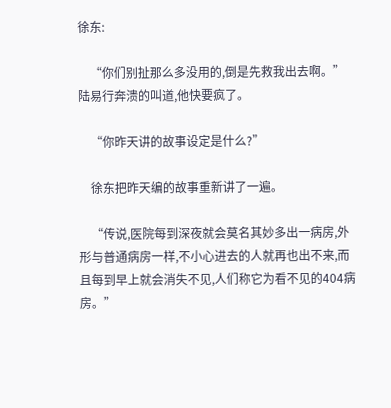徐东:

    “你们别扯那么多没用的,倒是先救我出去啊。”陆易行奔溃的叫道,他快要疯了。

    “你昨天讲的故事设定是什么?”

    徐东把昨天编的故事重新讲了一遍。

    “传说,医院每到深夜就会莫名其妙多出一病房,外形与普通病房一样,不小心进去的人就再也出不来,而且每到早上就会消失不见,人们称它为看不见的404病房。”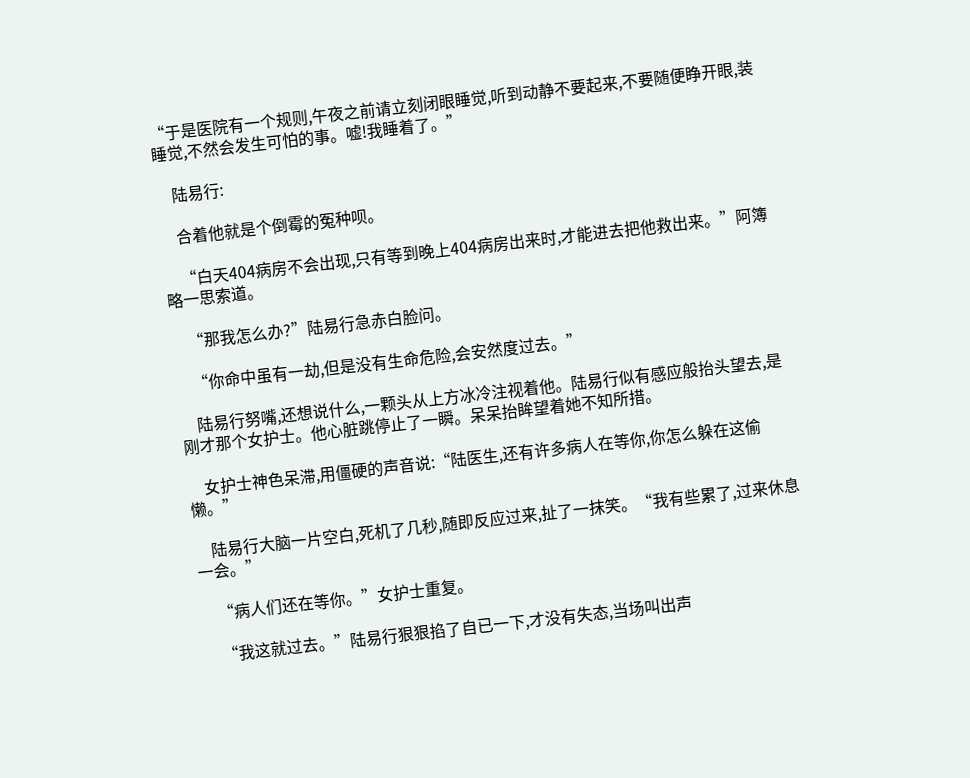“于是医院有一个规则,午夜之前请立刻闭眼睡觉,听到动静不要起来,不要随便睁开眼,装睡觉,不然会发生可怕的事。嘘!我睡着了。”

    陆易行:

    合着他就是个倒霉的冤种呗。

    “白天404病房不会出现,只有等到晚上404病房出来时,才能进去把他救出来。”阿簿略一思索道。

    “那我怎么办?”陆易行急赤白脸问。

    “你命中虽有一劫,但是没有生命危险,会安然度过去。”

    陆易行努嘴,还想说什么,一颗头从上方冰冷注视着他。陆易行似有感应般抬头望去,是刚才那个女护士。他心脏跳停止了一瞬。呆呆抬眸望着她不知所措。

    女护士神色呆滞,用僵硬的声音说:“陆医生,还有许多病人在等你,你怎么躲在这偷懒。”

    陆易行大脑一片空白,死机了几秒,随即反应过来,扯了一抹笑。“我有些累了,过来休息一会。”

    “病人们还在等你。”女护士重复。

    “我这就过去。”陆易行狠狠掐了自已一下,才没有失态,当场叫出声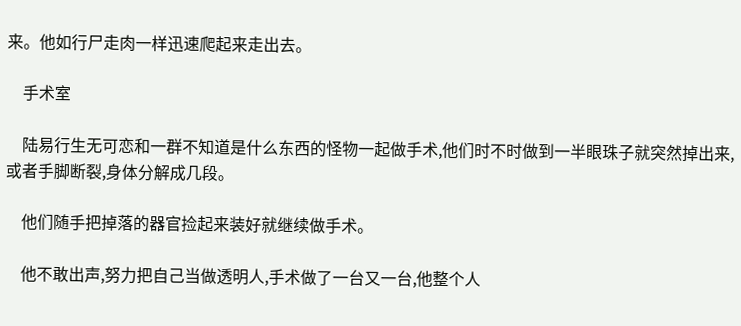来。他如行尸走肉一样迅速爬起来走出去。

    手术室

    陆易行生无可恋和一群不知道是什么东西的怪物一起做手术,他们时不时做到一半眼珠子就突然掉出来,或者手脚断裂,身体分解成几段。

    他们随手把掉落的器官捡起来装好就继续做手术。

    他不敢出声,努力把自己当做透明人,手术做了一台又一台,他整个人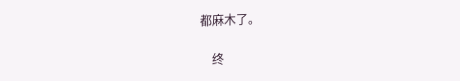都麻木了。

    终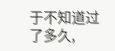于不知道过了多久,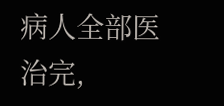病人全部医治完,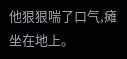他狠狠喘了口气,瘫坐在地上。